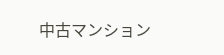中古マンション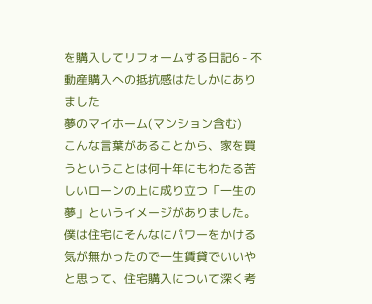を購入してリフォームする日記6 - 不動産購入への抵抗感はたしかにありました
夢のマイホーム(マンション含む)
こんな言葉があることから、家を買うということは何十年にもわたる苦しいローンの上に成り立つ「一生の夢」というイメージがありました。
僕は住宅にそんなにパワーをかける気が無かったので一生賃貸でいいやと思って、住宅購入について深く考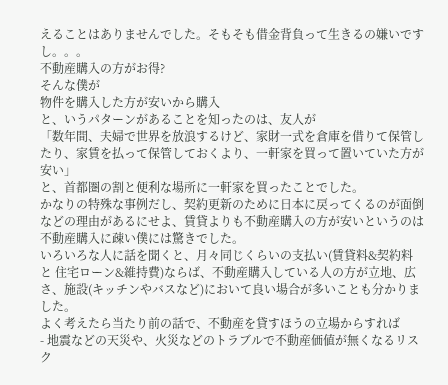えることはありませんでした。そもそも借金背負って生きるの嫌いですし。。。
不動産購入の方がお得?
そんな僕が
物件を購入した方が安いから購入
と、いうパターンがあることを知ったのは、友人が
「数年間、夫婦で世界を放浪するけど、家財一式を倉庫を借りて保管したり、家賃を払って保管しておくより、一軒家を買って置いていた方が安い」
と、首都圏の割と便利な場所に一軒家を買ったことでした。
かなりの特殊な事例だし、契約更新のために日本に戻ってくるのが面倒などの理由があるにせよ、賃貸よりも不動産購入の方が安いというのは不動産購入に疎い僕には驚きでした。
いろいろな人に話を聞くと、月々同じくらいの支払い(賃貸料&契約料 と 住宅ローン&維持費)ならば、不動産購入している人の方が立地、広さ、施設(キッチンやバスなど)において良い場合が多いことも分かりました。
よく考えたら当たり前の話で、不動産を貸すほうの立場からすれば
- 地震などの天災や、火災などのトラブルで不動産価値が無くなるリスク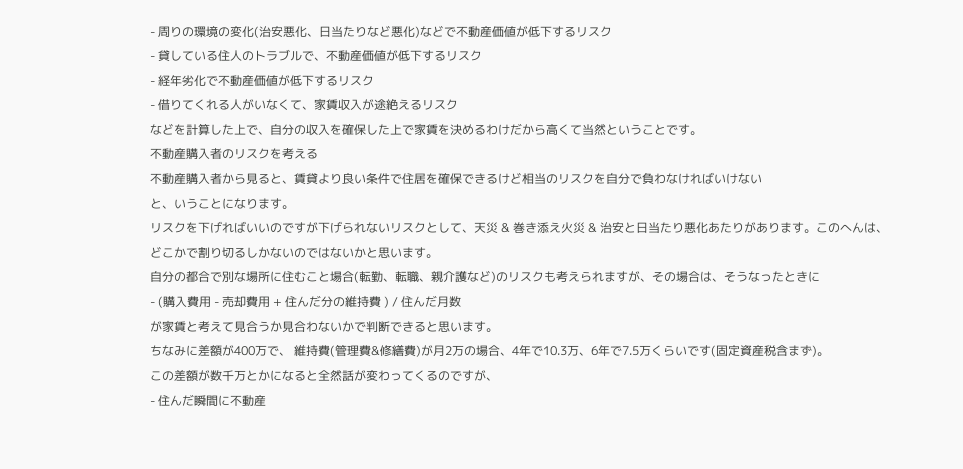- 周りの環境の変化(治安悪化、日当たりなど悪化)などで不動産価値が低下するリスク
- 貸している住人のトラブルで、不動産価値が低下するリスク
- 経年劣化で不動産価値が低下するリスク
- 借りてくれる人がいなくて、家賃収入が途絶えるリスク
などを計算した上で、自分の収入を確保した上で家賃を決めるわけだから高くて当然ということです。
不動産購入者のリスクを考える
不動産購入者から見ると、賃貸より良い条件で住居を確保できるけど相当のリスクを自分で負わなければいけない
と、いうことになります。
リスクを下げればいいのですが下げられないリスクとして、天災 & 巻き添え火災 & 治安と日当たり悪化あたりがあります。このへんは、どこかで割り切るしかないのではないかと思います。
自分の都合で別な場所に住むこと場合(転勤、転職、親介護など)のリスクも考えられますが、その場合は、そうなったときに
- (購入費用 - 売却費用 + 住んだ分の維持費 ) / 住んだ月数
が家賃と考えて見合うか見合わないかで判断できると思います。
ちなみに差額が400万で、 維持費(管理費&修繕費)が月2万の場合、4年で10.3万、6年で7.5万くらいです(固定資産税含まず)。
この差額が数千万とかになると全然話が変わってくるのですが、
- 住んだ瞬間に不動産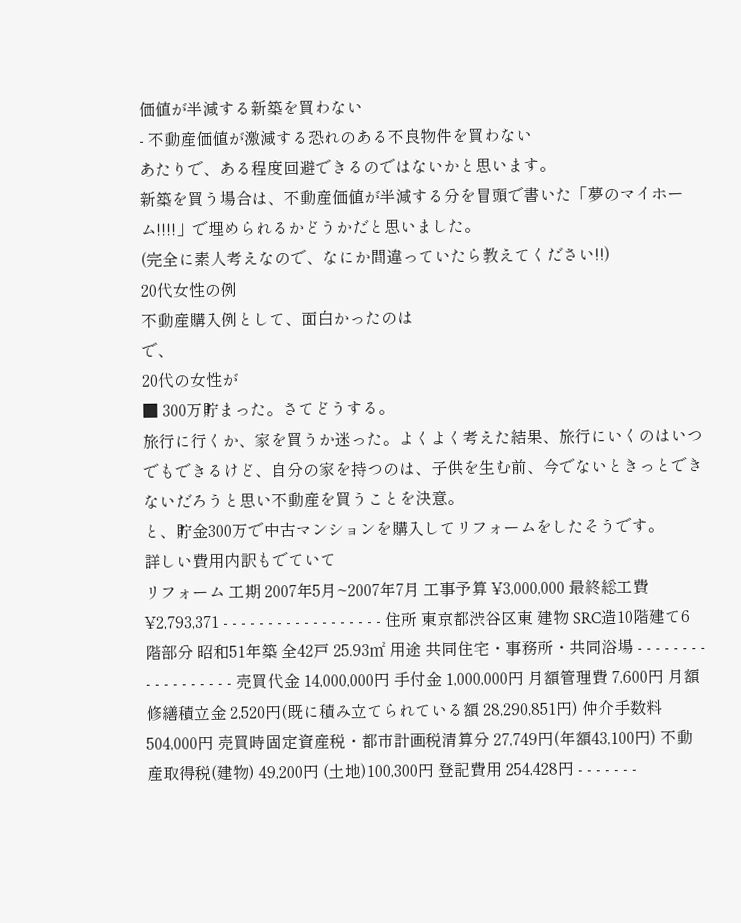価値が半減する新築を買わない
- 不動産価値が激減する恐れのある不良物件を買わない
あたりで、ある程度回避できるのではないかと思います。
新築を買う場合は、不動産価値が半減する分を冒頭で書いた「夢のマイホーム!!!!」で埋められるかどうかだと思いました。
(完全に素人考えなので、なにか間違っていたら教えてください!!)
20代女性の例
不動産購入例として、面白かったのは
で、
20代の女性が
■ 300万貯まった。さてどうする。
旅行に行くか、家を買うか迷った。よくよく考えた結果、旅行にいくのはいつでもできるけど、自分の家を持つのは、子供を生む前、今でないときっとできないだろうと思い不動産を買うことを決意。
と、貯金300万で中古マンションを購入してリフォームをしたそうです。
詳しい費用内訳もでていて
リフォーム 工期 2007年5月~2007年7月 工事予算 ¥3,000,000 最終総工費 ¥2,793,371 - - - - - - - - - - - - - - - - - - 住所 東京都渋谷区東 建物 SRC造10階建て6階部分 昭和51年築 全42戸 25.93㎡ 用途 共同住宅・事務所・共同浴場 - - - - - - - - - - - - - - - - - - 売買代金 14,000,000円 手付金 1,000,000円 月額管理費 7,600円 月額修繕積立金 2,520円(既に積み立てられている額 28,290,851円) 仲介手数料 504,000円 売買時固定資産税・都市計画税清算分 27,749円(年額43,100円) 不動産取得税(建物) 49,200円 (土地)100,300円 登記費用 254,428円 - - - - - - -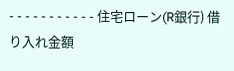- - - - - - - - - - - 住宅ローン(R銀行) 借り入れ金額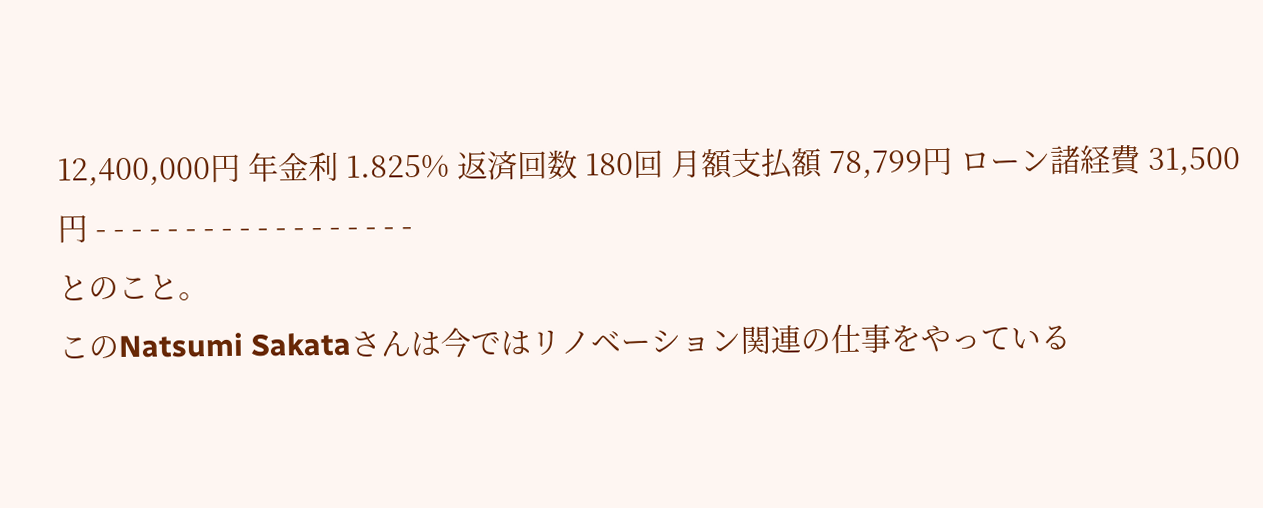12,400,000円 年金利 1.825% 返済回数 180回 月額支払額 78,799円 ローン諸経費 31,500円 - - - - - - - - - - - - - - - - - -
とのこと。
このNatsumi Sakataさんは今ではリノベーション関連の仕事をやっている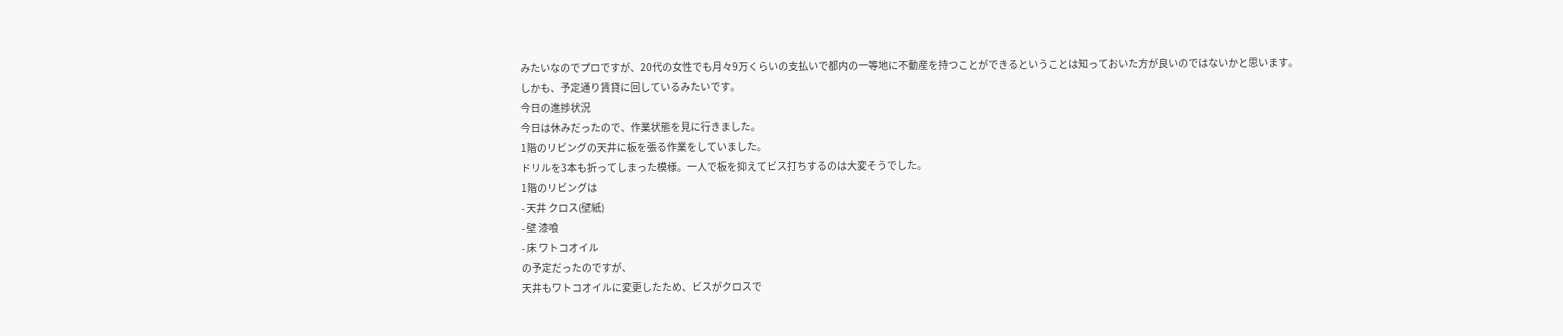みたいなのでプロですが、20代の女性でも月々9万くらいの支払いで都内の一等地に不動産を持つことができるということは知っておいた方が良いのではないかと思います。
しかも、予定通り賃貸に回しているみたいです。
今日の進捗状況
今日は休みだったので、作業状態を見に行きました。
1階のリビングの天井に板を張る作業をしていました。
ドリルを3本も折ってしまった模様。一人で板を抑えてビス打ちするのは大変そうでした。
1階のリビングは
- 天井 クロス(壁紙)
- 壁 漆喰
- 床 ワトコオイル
の予定だったのですが、
天井もワトコオイルに変更したため、ビスがクロスで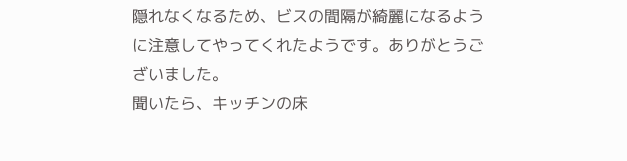隠れなくなるため、ビスの間隔が綺麗になるように注意してやってくれたようです。ありがとうございました。
聞いたら、キッチンの床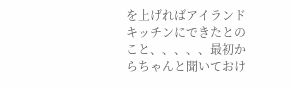を上げればアイランドキッチンにできたとのこと、、、、、最初からちゃんと聞いておけ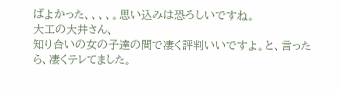ばよかった、、、、。思い込みは恐ろしいですね。
大工の大井さん、
知り合いの女の子達の間で凄く評判いいですよ。と、言ったら、凄くテレてました。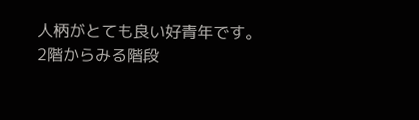人柄がとても良い好青年です。
2階からみる階段